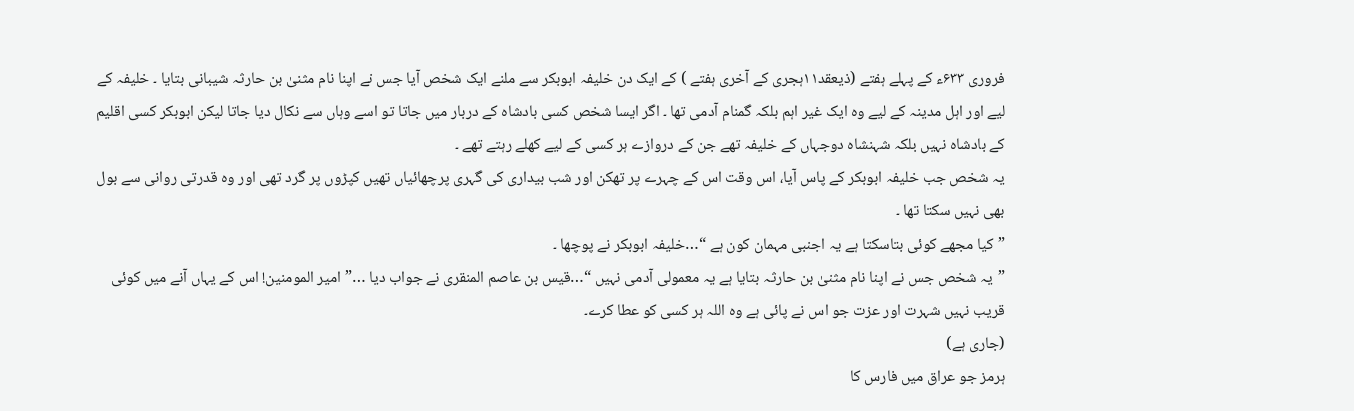فروری ۶۳۳ء کے پہلے ہفتے (ذیعقد۱۱ہجری کے آخری ہفتے ) کے ایک دن خلیفہ ابوبکر سے ملنے ایک شخص آیا جس نے اپنا نام مثنیٰ بن حارثہ شیبانی بتایا ۔ خلیفہ کے لیے اور اہل مدینہ کے لیے وہ ایک غیر اہم بلکہ گمنام آدمی تھا ۔ اگر ایسا شخص کسی بادشاہ کے دربار میں جاتا تو اسے وہاں سے نکال دیا جاتا لیکن ابوبکر کسی اقلیم کے بادشاہ نہیں بلکہ شہنشاہ دوجہاں کے خلیفہ تھے جن کے دروازے ہر کسی کے لیے کھلے رہتے تھے ۔
یہ شخص جب خلیفہ ابوبکر کے پاس آیا، اس وقت اس کے چہرے پر تھکن اور شب بیداری کی گہری پرچھائیاں تھیں کپڑوں پر گرد تھی اور وہ قدرتی روانی سے بول بھی نہیں سکتا تھا ۔
”کیا مجھے کوئی بتاسکتا ہے یہ اجنبی مہمان کون ہے “…خلیفہ ابوبکر نے پوچھا ۔
”یہ شخص جس نے اپنا نام مثنیٰ بن حارثہ بتایا ہے یہ معمولی آدمی نہیں “…قیس بن عاصم المنقری نے جواب دیا …”امیر المومنین! اس کے یہاں آنے میں کوئی قریب نہیں شہرت اور عزت جو اس نے پائی ہے وہ اللہ ہر کسی کو عطا کرے۔
(جاری ہے)
ہرمز جو عراق میں فارس کا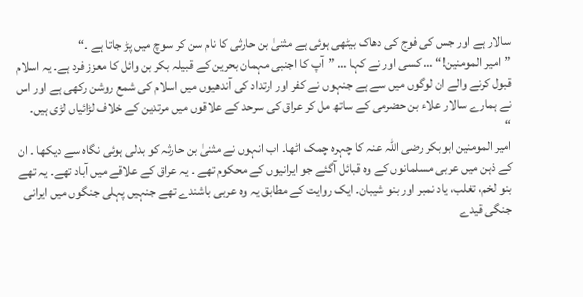سالار ہے اور جس کی فوج کی دھاک بیٹھی ہوئی ہے مثنیٰ بن حارثی کا نام سن کر سوچ میں پڑ جاتا ہے ۔“
”امیر المومنین!“ … کسی اور نے کہا … ”آپ کا اجنبی مہمان بحرین کے قبیلہ بکر بن وائل کا معزز فرد ہے۔ یہ اسلام قبول کرنے والے ان لوگوں میں سے ہے جنہوں نے کفر اور ارتداد کی آندھیوں میں اسلام کی شمع روشن رکھی ہے اور اس نے ہمارے سالار علاء بن حضرمی کے ساتھ مل کر عراق کی سرحد کے علاقوں میں مرتدین کے خلاف لڑائیاں لڑی ہیں۔
“
امیر المومنین ابوبکر رضی اللہ عنہ کا چہرہ چمک اٹھا۔ اب انہوں نے مثنیٰ بن حارثہ کو بدلی ہوئی نگاہ سے دیکھا ۔ ان کے ذہن میں عربی مسلمانوں کے وہ قبائل آگئے جو ایرانیوں کے محکوم تھے ۔ یہ عراق کے علاقے میں آباد تھے۔ یہ تھے بنو لخم، تغلب، یاد نمبر اور بنو شیبان۔ ایک روایت کے مطابق یہ وہ عربی باشندے تھے جنہیں پہلی جنگوں میں ایرانی جنگی قیدے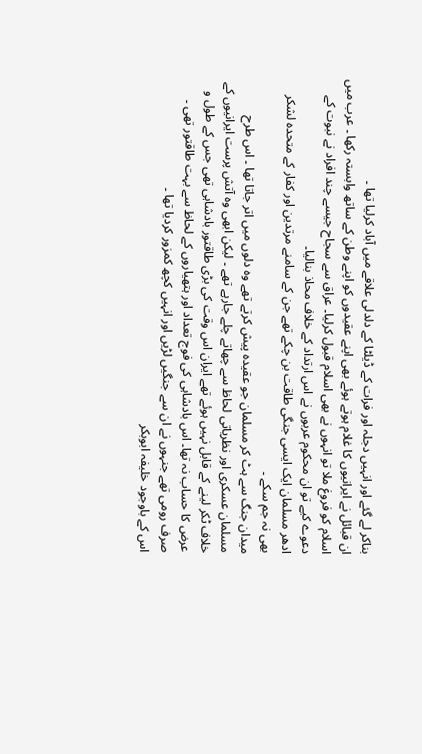بناکر لے گئے اور انہیں دجلہ اور فرات کے ڈیلٹا کے دلدلی علاقے میں آباد کرلیا تھا ۔
ان قبائل نے ایرانیوں کا غلام ہوتے ہوئے بھی اپنے عقیدوں کو اپنے وطن کے ساتھ وابستہ رکھا ۔ عرب میں اسلام کو فروغ ملا تو انہوں نے بھی اسلام قبول کرلیا۔ عراق سے سجاح جیسے چند افراد نے نبوت کے دعوے کیے تو ان محکوم عربوں نے اس ارتداد کے خلاف محاذ بنالیا۔
ادھر مسلمان ایک ایسی جنگی طاقت بن چکے تھے جن کے سامنے مرتدین اور کفار کے متحدہ لشکر بھی نہ جم سکے ۔
میدان جنگ سے ہٹ کر مسلمان جو عقیدہ پیش کرتے تھے وہ دلوں میں اتر جاتا تھا ۔ اس طرح مسلمان عسکری اور نظریاتی لحاظ سے چھاتے چلے جارہے تھے ۔ لیکن ابھی وہ آتش پرست ایرانیوں کے خلاف ٹکر لینے کے قابل نہیں ہوئے تھے ایران اس وقت کی بڑی طاقتور بادشاہی تھی جس کے طول و عرض کا حساب نہ تھا۔ اس بادشاہی کی فوج تعداد اور ہتھیاروں کے لحاظ سے بہت طاقتور تھی ۔
صرف رومی تھے جنہوں نے ان سے جنگیں لڑیں اور انہیں کچھ کمزور کردیا تھا ۔
اس کے باوجود خلیفہ ابوبکر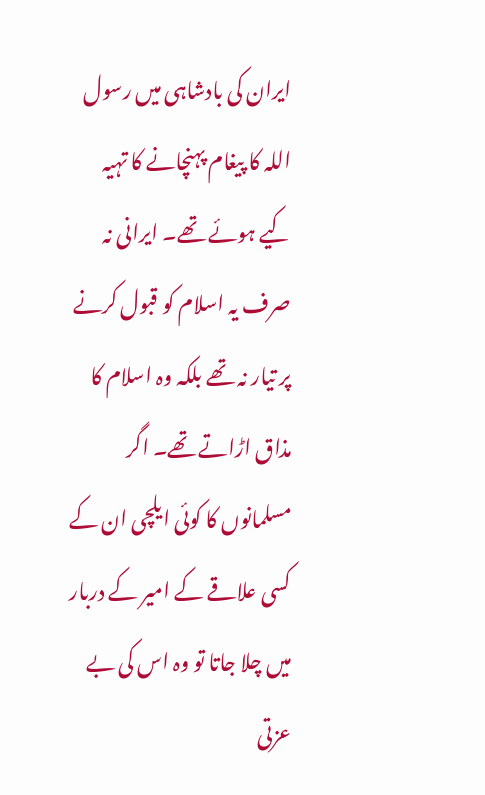ایران کی بادشاہی میں رسول اللہ کا پیغام پہنچانے کا تہیہ کیے ہوئے تھے۔ ایرانی نہ صرف یہ اسلام کو قبول کرنے پر تیار نہ تھے بلکہ وہ اسلام کا مذاق اڑاتے تھے۔ اگر مسلمانوں کا کوئی ایلچی ان کے کسی علاقے کے امیر کے دربار میں چلا جاتا تو وہ اس کی بے عزتی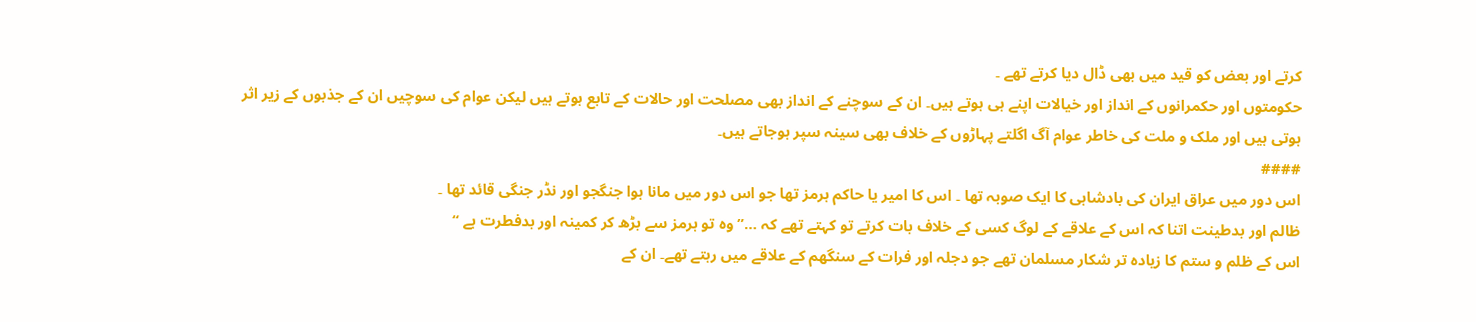کرتے اور بعض کو قید میں بھی ڈال دیا کرتے تھے ۔
حکومتوں اور حکمرانوں کے انداز اور خیالات اپنے ہی ہوتے ہیں۔ ان کے سوچنے کے انداز بھی مصلحت اور حالات کے تابع ہوتے ہیں لیکن عوام کی سوچیں ان کے جذبوں کے زیر اثر ہوتی ہیں اور ملک و ملت کی خاطر عوام آگ اگلتے پہاڑوں کے خلاف بھی سینہ سپر ہوجاتے ہیں۔
####
اس دور میں عراق ایران کی بادشاہی کا ایک صوبہ تھا ۔ اس کا امیر یا حاکم ہرمز تھا جو اس دور میں مانا ہوا جنگجو اور نڈر جنگی قائد تھا ۔
ظالم اور بدطینت اتنا کہ اس کے علاقے کے لوگ کسی کے خلاف بات کرتے تو کہتے تھے کہ …”وہ تو ہرمز سے بڑھ کر کمینہ اور بدفطرت ہے “
اس کے ظلم و ستم کا زیادہ تر شکار مسلمان تھے جو دجلہ اور فرات کے سنگھم کے علاقے میں رہتے تھے۔ ان کے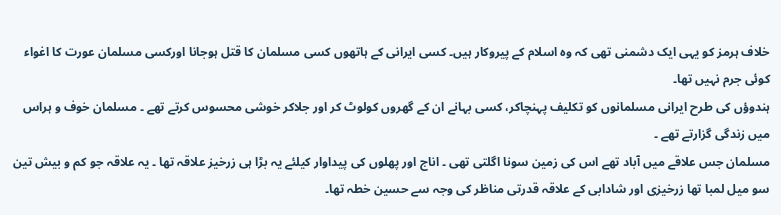خلاف ہرمز کو یہی ایک دشمنی تھی کہ وہ اسلام کے پیروکار ہیں۔ کسی ایرانی کے ہاتھوں کسی مسلمان کا قتل ہوجانا اورکسی مسلمان عورت کا اغواء کوئی جرم نہیں تھا۔
ہندوؤں کی طرح ایرانی مسلمانوں کو تکلیف پہنچاکر، کسی بہانے ان کے گھروں کولوٹ کر اور جلاکر خوشی محسوس کرتے تھے ۔ مسلمان خوف و ہراس میں زندگی گزارتے تھے ۔
مسلمان جس علاقے میں آباد تھے اس کی زمین سونا اگلتی تھی ۔ اناج اور پھلوں کی پیداوار کیلئے یہ بڑا ہی زرخیز علاقہ تھا ۔ یہ علاقہ جو کم و بیش تین سو میل لمبا تھا زرخیزی اور شادابی کے علاقہ قدرتی مناظر کی وجہ سے حسین خطہ تھا۔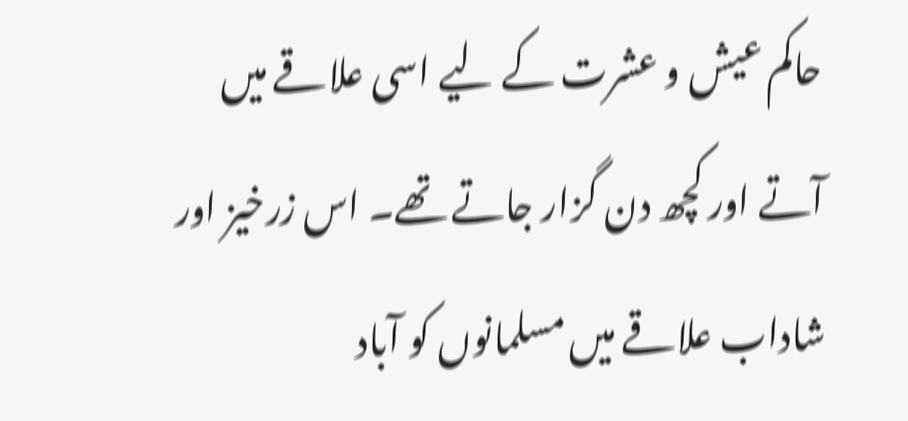حاکم عیش و عشرت کے لیے اسی علاقے میں آتے اور کچھ دن گزار جاتے تھے۔ اس زرخیز اور شاداب علاقے میں مسلمانوں کو آباد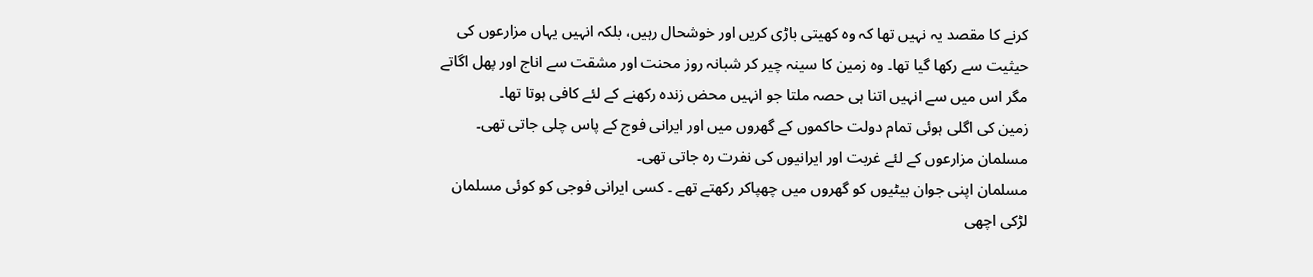کرنے کا مقصد یہ نہیں تھا کہ وہ کھیتی باڑی کریں اور خوشحال رہیں، بلکہ انہیں یہاں مزارعوں کی حیثیت سے رکھا گیا تھا۔ وہ زمین کا سینہ چیر کر شبانہ روز محنت اور مشقت سے اناج اور پھل اگاتے مگر اس میں سے انہیں اتنا ہی حصہ ملتا جو انہیں محض زندہ رکھنے کے لئے کافی ہوتا تھا۔
زمین کی اگلی ہوئی تمام دولت حاکموں کے گھروں میں اور ایرانی فوج کے پاس چلی جاتی تھی۔ مسلمان مزارعوں کے لئے غربت اور ایرانیوں کی نفرت رہ جاتی تھی۔
مسلمان اپنی جوان بیٹیوں کو گھروں میں چھپاکر رکھتے تھے ۔ کسی ایرانی فوجی کو کوئی مسلمان لڑکی اچھی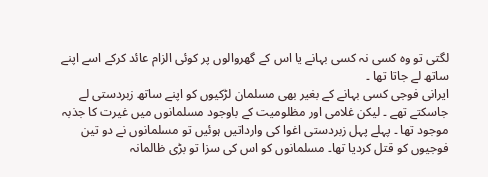لگتی تو وہ کسی نہ کسی بہانے یا اس کے گھروالوں پر کوئی الزام عائد کرکے اسے اپنے ساتھ لے جاتا تھا ۔
ایرانی فوجی کسی بہانے کے بغیر بھی مسلمان لڑکیوں کو اپنے ساتھ زبردستی لے جاسکتے تھے ۔ لیکن غلامی اور مظلومیت کے باوجود مسلمانوں میں غیرت کا جذبہ موجود تھا ۔ پہلے پہل زبردستی اغوا کی وارداتیں ہوئیں تو مسلمانوں نے دو تین فوجیوں کو قتل کردیا تھا۔ مسلمانوں کو اس کی سزا تو بڑی ظالمانہ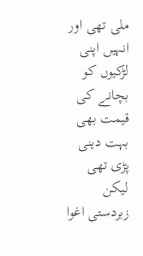ملی تھی اور انہیں اپنی لڑکیوں کو بچانے کی قیمت بھی بہت دینی پڑی تھی لیکن زبردستی اغوا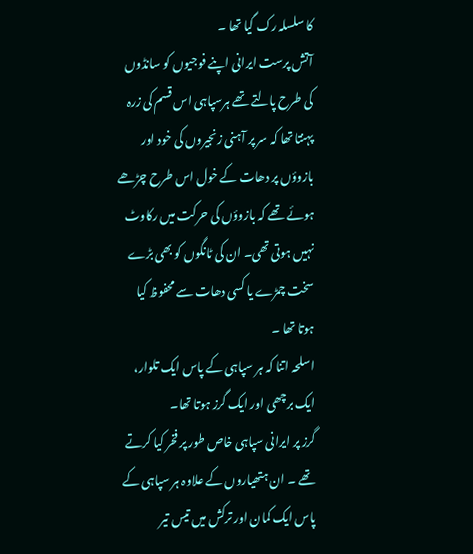کا سلسلہ رک گیا تھا ۔
آتش پرست ایرانی اپنے فوجیوں کو سانڈوں کی طرح پالتے تھے ہرسپاہی اس قسم کی زرہ پہنتا تھا کہ سر پر آہنی زنجیروں کی خود اور بازوؤں پر دھات کے خول اس طرح چڑھے ہوئے تھے کہ بازوؤں کی حرکت میں رکاوٹ نہیں ہوتی تھی۔ ان کی ٹانگوں کو بھی بڑے سخت چمڑے یا کسی دھات سے محفوظ کیا ہوتا تھا ۔
اسلحہ اتنا کہ ہر سپاہی کے پاس ایک تلوار، ایک برچھی اور ایک گرز ہوتا تھا۔
گرز پر ایرانی سپاہی خاص طور پر فخر کیا کرتے تھے ۔ ان ہتھیاروں کے علاوہ ہر سپاہی کے پاس ایک کمان اور ترکش میں تیس تیر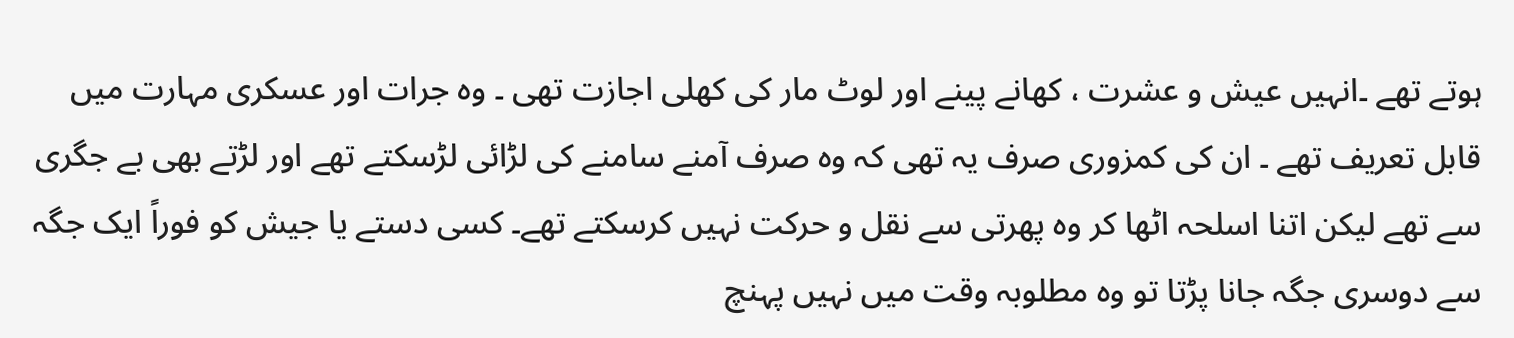ہوتے تھے ۔انہیں عیش و عشرت ، کھانے پینے اور لوٹ مار کی کھلی اجازت تھی ۔ وہ جرات اور عسکری مہارت میں قابل تعریف تھے ۔ ان کی کمزوری صرف یہ تھی کہ وہ صرف آمنے سامنے کی لڑائی لڑسکتے تھے اور لڑتے بھی بے جگری سے تھے لیکن اتنا اسلحہ اٹھا کر وہ پھرتی سے نقل و حرکت نہیں کرسکتے تھے۔ کسی دستے یا جیش کو فوراً ایک جگہ سے دوسری جگہ جانا پڑتا تو وہ مطلوبہ وقت میں نہیں پہنچ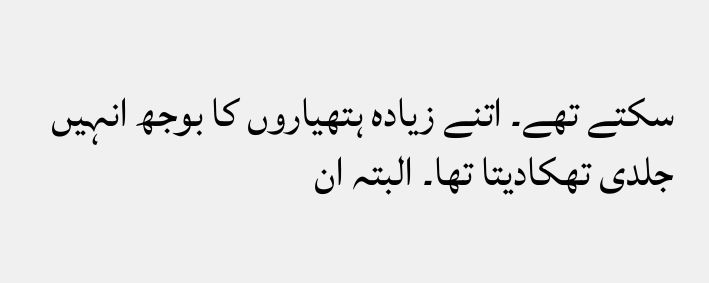سکتے تھے۔ اتنے زیادہ ہتھیاروں کا بوجھ انہیں جلدی تھکادیتا تھا۔ البتہ ان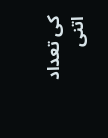کی تعداد اتنی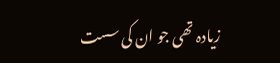زیادہ تھی جو ان کی سست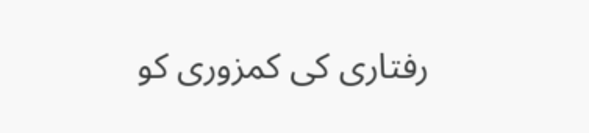رفتاری کی کمزوری کو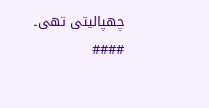چھپالیتی تھی۔
####